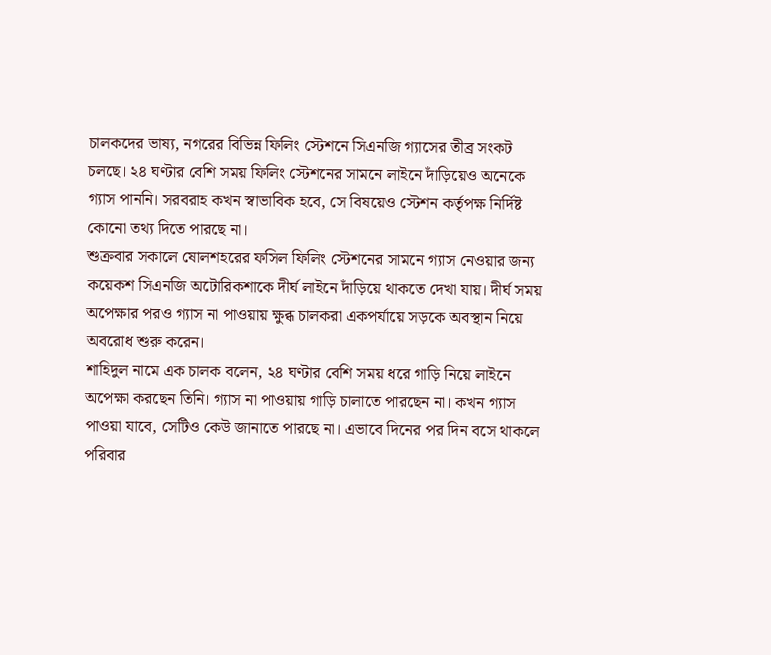চালকদের ভাষ্য, নগরের বিভিন্ন ফিলিং স্টেশনে সিএনজি গ্যাসের তীব্র সংকট চলছে। ২৪ ঘণ্টার বেশি সময় ফিলিং স্টেশনের সামনে লাইনে দাঁড়িয়েও অনেকে গ্যাস পাননি। সরবরাহ কখন স্বাভাবিক হবে, সে বিষয়েও স্টেশন কর্তৃপক্ষ নির্দিষ্ট কোনো তথ্য দিতে পারছে না।
শুক্রবার সকালে ষোলশহরের ফসিল ফিলিং স্টেশনের সামনে গ্যাস নেওয়ার জন্য কয়েকশ সিএনজি অটোরিকশাকে দীর্ঘ লাইনে দাঁড়িয়ে থাকতে দেখা যায়। দীর্ঘ সময় অপেক্ষার পরও গ্যাস না পাওয়ায় ক্ষুব্ধ চালকরা একপর্যায়ে সড়কে অবস্থান নিয়ে অবরোধ শুরু করেন।
শাহিদুল নামে এক চালক বলেন, ২৪ ঘণ্টার বেশি সময় ধরে গাড়ি নিয়ে লাইনে অপেক্ষা করছেন তিনি। গ্যাস না পাওয়ায় গাড়ি চালাতে পারছেন না। কখন গ্যাস পাওয়া যাবে, সেটিও কেউ জানাতে পারছে না। এভাবে দিনের পর দিন বসে থাকলে পরিবার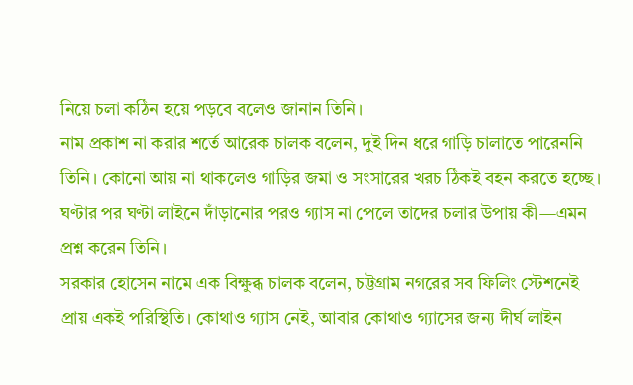নিয়ে চলা কঠিন হয়ে পড়বে বলেও জানান তিনি।
নাম প্রকাশ না করার শর্তে আরেক চালক বলেন, দুই দিন ধরে গাড়ি চালাতে পারেননি তিনি। কোনো আয় না থাকলেও গাড়ির জমা ও সংসারের খরচ ঠিকই বহন করতে হচ্ছে। ঘণ্টার পর ঘণ্টা লাইনে দাঁড়ানোর পরও গ্যাস না পেলে তাদের চলার উপায় কী—এমন প্রশ্ন করেন তিনি।
সরকার হোসেন নামে এক বিক্ষুব্ধ চালক বলেন, চট্টগ্রাম নগরের সব ফিলিং স্টেশনেই প্রায় একই পরিস্থিতি। কোথাও গ্যাস নেই, আবার কোথাও গ্যাসের জন্য দীর্ঘ লাইন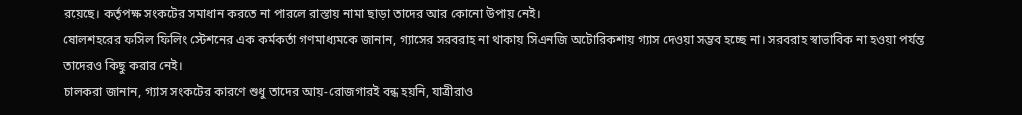রয়েছে। কর্তৃপক্ষ সংকটের সমাধান করতে না পারলে রাস্তায় নামা ছাড়া তাদের আর কোনো উপায় নেই।
ষোলশহরের ফসিল ফিলিং স্টেশনের এক কর্মকর্তা গণমাধ্যমকে জানান, গ্যাসের সরবরাহ না থাকায় সিএনজি অটোরিকশায় গ্যাস দেওয়া সম্ভব হচ্ছে না। সরবরাহ স্বাভাবিক না হওয়া পর্যন্ত তাদেরও কিছু করার নেই।
চালকরা জানান, গ্যাস সংকটের কারণে শুধু তাদের আয়-রোজগারই বন্ধ হয়নি, যাত্রীরাও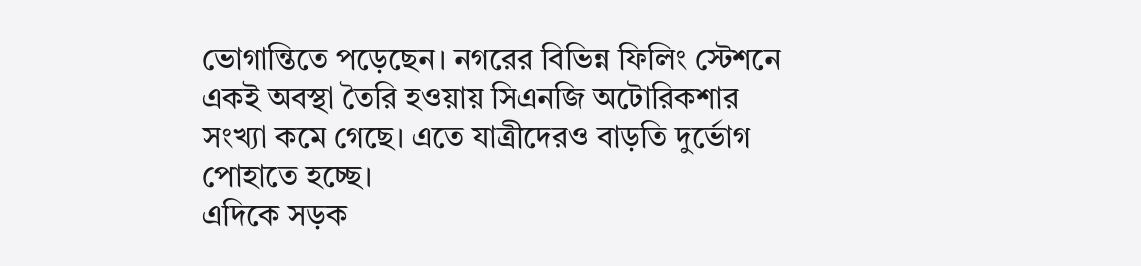ভোগান্তিতে পড়েছেন। নগরের বিভিন্ন ফিলিং স্টেশনে একই অবস্থা তৈরি হওয়ায় সিএনজি অটোরিকশার সংখ্যা কমে গেছে। এতে যাত্রীদেরও বাড়তি দুর্ভোগ পোহাতে হচ্ছে।
এদিকে সড়ক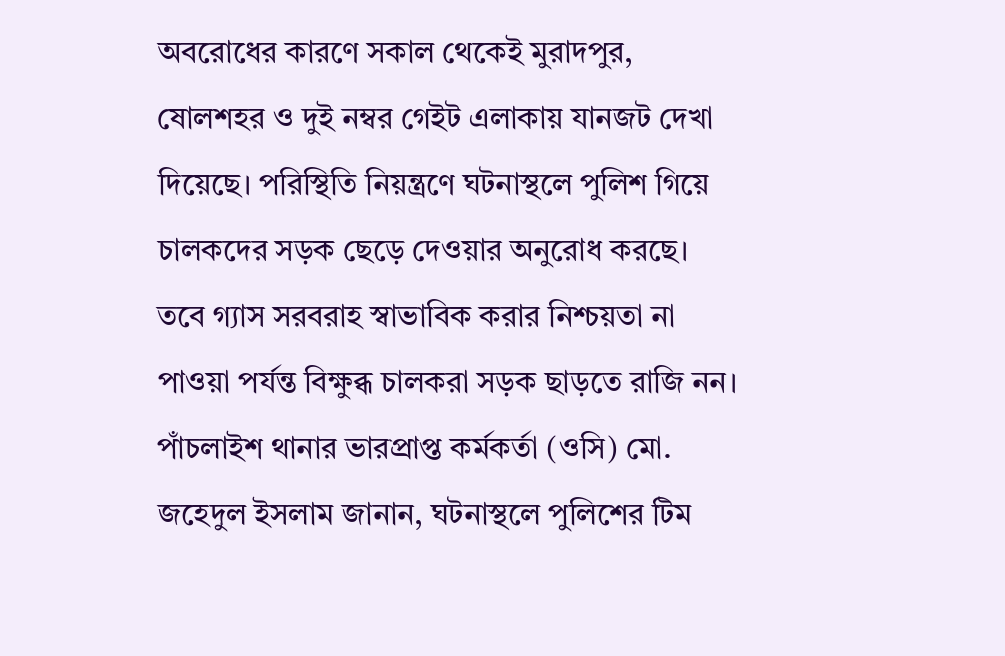অবরোধের কারণে সকাল থেকেই মুরাদপুর, ষোলশহর ও দুই নম্বর গেইট এলাকায় যানজট দেখা দিয়েছে। পরিস্থিতি নিয়ন্ত্রণে ঘটনাস্থলে পুলিশ গিয়ে চালকদের সড়ক ছেড়ে দেওয়ার অনুরোধ করছে। তবে গ্যাস সরবরাহ স্বাভাবিক করার নিশ্চয়তা না পাওয়া পর্যন্ত বিক্ষুব্ধ চালকরা সড়ক ছাড়তে রাজি নন।
পাঁচলাইশ থানার ভারপ্রাপ্ত কর্মকর্তা (ওসি) মো. জহেদুল ইসলাম জানান, ঘটনাস্থলে পুলিশের টিম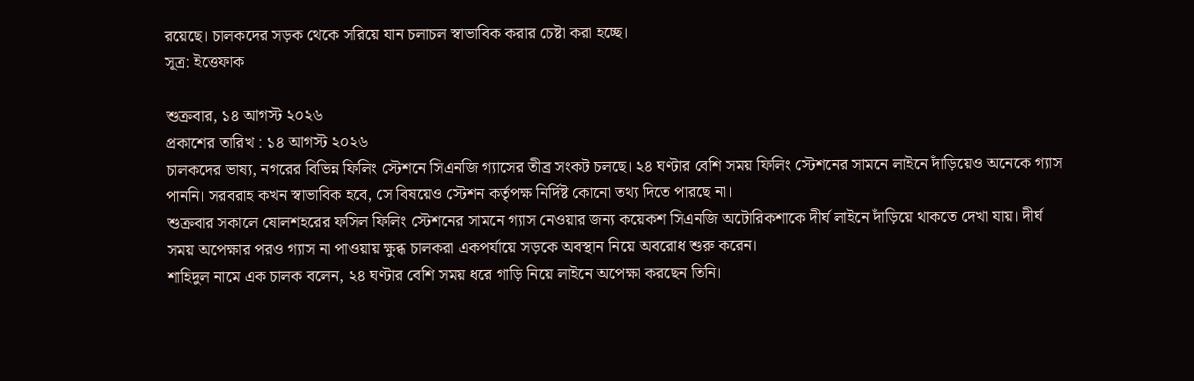রয়েছে। চালকদের সড়ক থেকে সরিয়ে যান চলাচল স্বাভাবিক করার চেষ্টা করা হচ্ছে।
সূত্র: ইত্তেফাক

শুক্রবার, ১৪ আগস্ট ২০২৬
প্রকাশের তারিখ : ১৪ আগস্ট ২০২৬
চালকদের ভাষ্য, নগরের বিভিন্ন ফিলিং স্টেশনে সিএনজি গ্যাসের তীব্র সংকট চলছে। ২৪ ঘণ্টার বেশি সময় ফিলিং স্টেশনের সামনে লাইনে দাঁড়িয়েও অনেকে গ্যাস পাননি। সরবরাহ কখন স্বাভাবিক হবে, সে বিষয়েও স্টেশন কর্তৃপক্ষ নির্দিষ্ট কোনো তথ্য দিতে পারছে না।
শুক্রবার সকালে ষোলশহরের ফসিল ফিলিং স্টেশনের সামনে গ্যাস নেওয়ার জন্য কয়েকশ সিএনজি অটোরিকশাকে দীর্ঘ লাইনে দাঁড়িয়ে থাকতে দেখা যায়। দীর্ঘ সময় অপেক্ষার পরও গ্যাস না পাওয়ায় ক্ষুব্ধ চালকরা একপর্যায়ে সড়কে অবস্থান নিয়ে অবরোধ শুরু করেন।
শাহিদুল নামে এক চালক বলেন, ২৪ ঘণ্টার বেশি সময় ধরে গাড়ি নিয়ে লাইনে অপেক্ষা করছেন তিনি।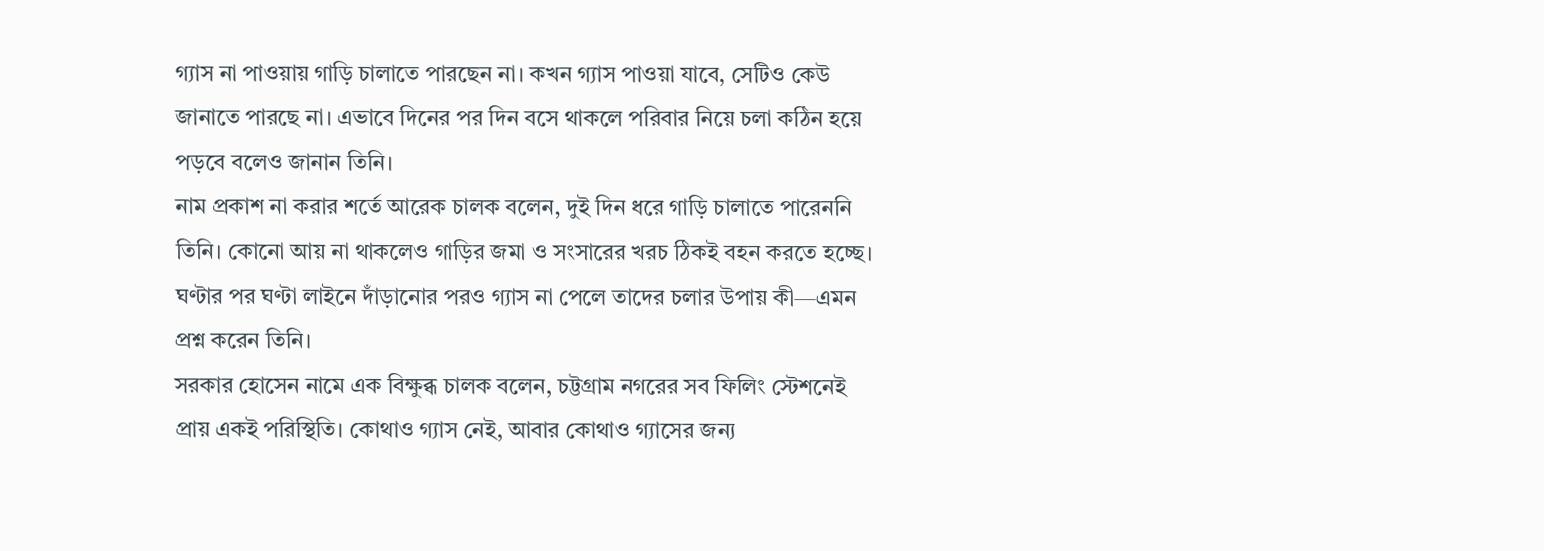গ্যাস না পাওয়ায় গাড়ি চালাতে পারছেন না। কখন গ্যাস পাওয়া যাবে, সেটিও কেউ জানাতে পারছে না। এভাবে দিনের পর দিন বসে থাকলে পরিবার নিয়ে চলা কঠিন হয়ে পড়বে বলেও জানান তিনি।
নাম প্রকাশ না করার শর্তে আরেক চালক বলেন, দুই দিন ধরে গাড়ি চালাতে পারেননি তিনি। কোনো আয় না থাকলেও গাড়ির জমা ও সংসারের খরচ ঠিকই বহন করতে হচ্ছে। ঘণ্টার পর ঘণ্টা লাইনে দাঁড়ানোর পরও গ্যাস না পেলে তাদের চলার উপায় কী—এমন প্রশ্ন করেন তিনি।
সরকার হোসেন নামে এক বিক্ষুব্ধ চালক বলেন, চট্টগ্রাম নগরের সব ফিলিং স্টেশনেই প্রায় একই পরিস্থিতি। কোথাও গ্যাস নেই, আবার কোথাও গ্যাসের জন্য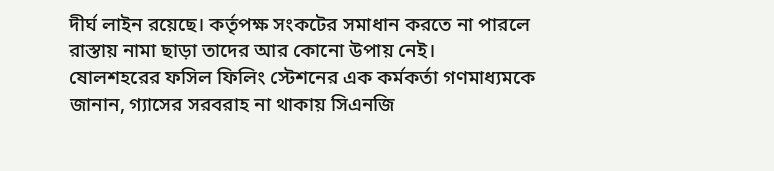দীর্ঘ লাইন রয়েছে। কর্তৃপক্ষ সংকটের সমাধান করতে না পারলে রাস্তায় নামা ছাড়া তাদের আর কোনো উপায় নেই।
ষোলশহরের ফসিল ফিলিং স্টেশনের এক কর্মকর্তা গণমাধ্যমকে জানান, গ্যাসের সরবরাহ না থাকায় সিএনজি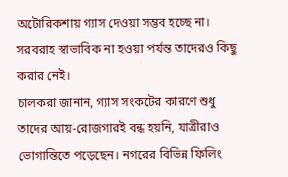অটোরিকশায় গ্যাস দেওয়া সম্ভব হচ্ছে না। সরবরাহ স্বাভাবিক না হওয়া পর্যন্ত তাদেরও কিছু করার নেই।
চালকরা জানান, গ্যাস সংকটের কারণে শুধু তাদের আয়-রোজগারই বন্ধ হয়নি, যাত্রীরাও ভোগান্তিতে পড়েছেন। নগরের বিভিন্ন ফিলিং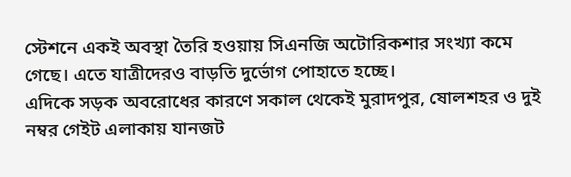স্টেশনে একই অবস্থা তৈরি হওয়ায় সিএনজি অটোরিকশার সংখ্যা কমে গেছে। এতে যাত্রীদেরও বাড়তি দুর্ভোগ পোহাতে হচ্ছে।
এদিকে সড়ক অবরোধের কারণে সকাল থেকেই মুরাদপুর, ষোলশহর ও দুই নম্বর গেইট এলাকায় যানজট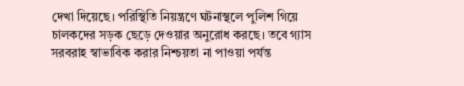দেখা দিয়েছে। পরিস্থিতি নিয়ন্ত্রণে ঘটনাস্থলে পুলিশ গিয়ে চালকদের সড়ক ছেড়ে দেওয়ার অনুরোধ করছে। তবে গ্যাস সরবরাহ স্বাভাবিক করার নিশ্চয়তা না পাওয়া পর্যন্ত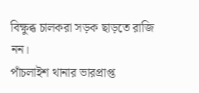বিক্ষুব্ধ চালকরা সড়ক ছাড়তে রাজি নন।
পাঁচলাইশ থানার ভারপ্রাপ্ত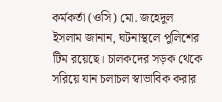কর্মকর্তা (ওসি) মো. জহেদুল ইসলাম জানান, ঘটনাস্থলে পুলিশের টিম রয়েছে। চালকদের সড়ক থেকে সরিয়ে যান চলাচল স্বাভাবিক করার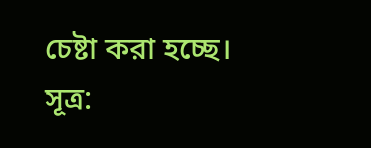চেষ্টা করা হচ্ছে।
সূত্র: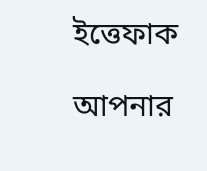ইত্তেফাক

আপনার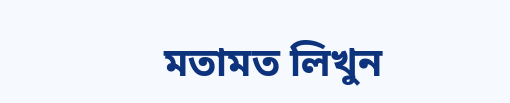মতামত লিখুন